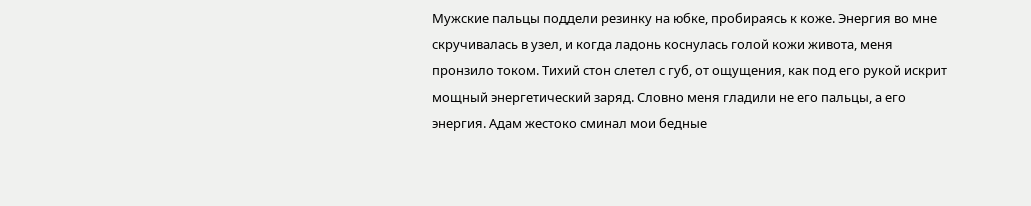Мужские пальцы поддели резинку на юбке, пробираясь к коже. Энергия во мне скручивалась в узел, и когда ладонь коснулась голой кожи живота, меня пронзило током. Тихий стон слетел с губ, от ощущения, как под его рукой искрит мощный энергетический заряд. Словно меня гладили не его пальцы, а его энергия. Адам жестоко сминал мои бедные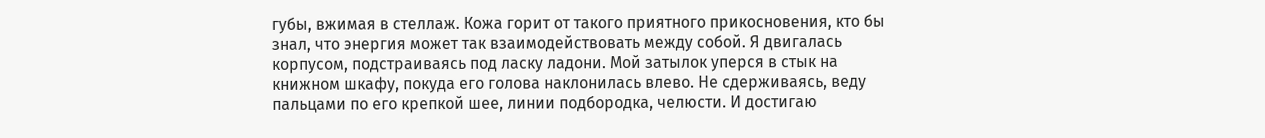губы, вжимая в стеллаж. Кожа горит от такого приятного прикосновения, кто бы знал, что энергия может так взаимодействовать между собой. Я двигалась корпусом, подстраиваясь под ласку ладони. Мой затылок уперся в стык на книжном шкафу, покуда его голова наклонилась влево. Не сдерживаясь, веду пальцами по его крепкой шее, линии подбородка, челюсти. И достигаю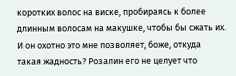коротких волос на виске, пробираясь к более длинным волосам на макушке, чтобы бы сжать их. И он охотно это мне позволяет, боже, откуда такая жадность? Розалин его не целует что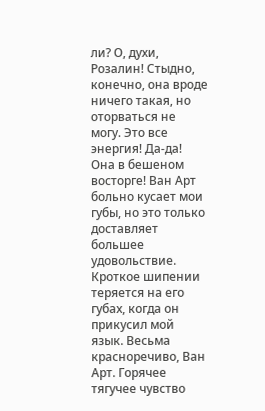ли? О, духи, Розалин! Стыдно, конечно, она вроде ничего такая, но оторваться не могу. Это все энергия! Да-да! Она в бешеном восторге! Ван Арт больно кусает мои губы, но это только доставляет большее удовольствие. Кроткое шипении теряется на его губах, когда он прикусил мой язык. Весьма красноречиво, Ван Арт. Горячее тягучее чувство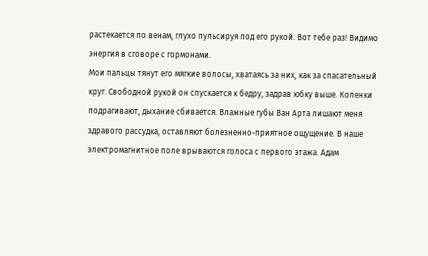растекается по венам, глухо пульсируя под его рукой. Вот тебе раз! Видимо энергия в сговоре с гормонами.
Мои пальцы тянут его мягкие волосы, хватаясь за них, как за спасательный круг. Свободной рукой он спускается к бедру, задрав юбку выше. Коленки подрагивают, дыхание сбивается. Влажные губы Ван Арта лишают меня здравого рассудка, оставляют болезненно-приятное ощущение. В наше электромагнитное поле врываются голоса с первого этажа. Адам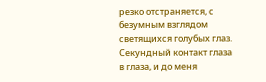резко отстраняется, с безумным взглядом светящихся голубых глаз. Секундный контакт глаза в глаза, и до меня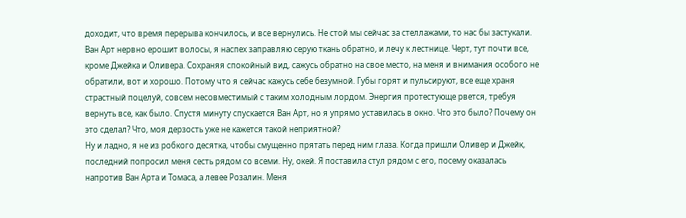доходит, что время перерыва кончилось, и все вернулись. Не стой мы сейчас за стеллажами, то нас бы застукали. Ван Арт нервно ерошит волосы, я наспех заправляю серую ткань обратно, и лечу к лестнице. Черт, тут почти все, кроме Джейка и Оливера. Сохраняя спокойный вид, сажусь обратно на свое место, на меня и внимания особого не обратили, вот и хорошо. Потому что я сейчас кажусь себе безумной. Губы горят и пульсируют, все еще храня страстный поцелуй, совсем несовместимый с таким холодным лордом. Энергия протестующе рвется, требуя вернуть все, как было. Спустя минуту спускается Ван Арт, но я упрямо уставилась в окно. Что это было? Почему он это сделал? Что, моя дерзость уже не кажется такой неприятной?
Ну и ладно, я не из робкого десятка, чтобы смущенно прятать перед ним глаза. Когда пришли Оливер и Джейк, последний попросил меня сесть рядом со всеми. Ну, окей. Я поставила стул рядом с его, посему оказалась напротив Ван Арта и Томаса, а левее Розалин. Меня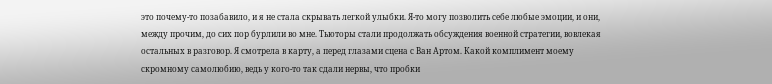это почему-то позабавило, и я не стала скрывать легкой улыбки. Я-то могу позволить себе любые эмоции, и они, между прочим, до сих пор бурлили во мне. Тьюторы стали продолжать обсуждения военной стратегии, вовлекая остальных в разговор. Я смотрела в карту, а перед глазами сцена с Ван Артом. Какой комплимент моему скромному самолюбию, ведь у кого-то так сдали нервы, что пробки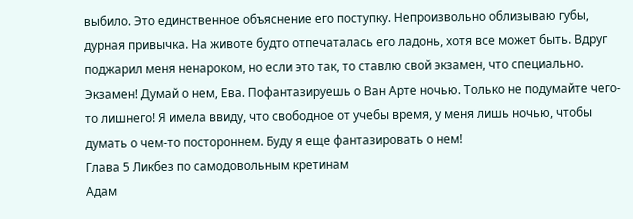выбило. Это единственное объяснение его поступку. Непроизвольно облизываю губы, дурная привычка. На животе будто отпечаталась его ладонь, хотя все может быть. Вдруг поджарил меня ненароком, но если это так, то ставлю свой экзамен, что специально. Экзамен! Думай о нем, Ева. Пофантазируешь о Ван Арте ночью. Только не подумайте чего-то лишнего! Я имела ввиду, что свободное от учебы время, у меня лишь ночью, чтобы думать о чем-то постороннем. Буду я еще фантазировать о нем!
Глава 5 Ликбез по самодовольным кретинам
Адам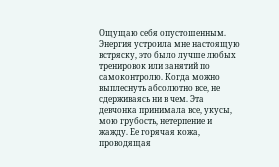Ощущаю себя опустошенным. Энергия устроила мне настоящую встряску, это было лучше любых тренировок или занятий по самоконтролю. Когда можно выплеснуть абсолютно все, не сдерживаясь ни в чем. Эта девчонка принимала все, укусы, мою грубость, нетерпение и жажду. Ее горячая кожа, проводящая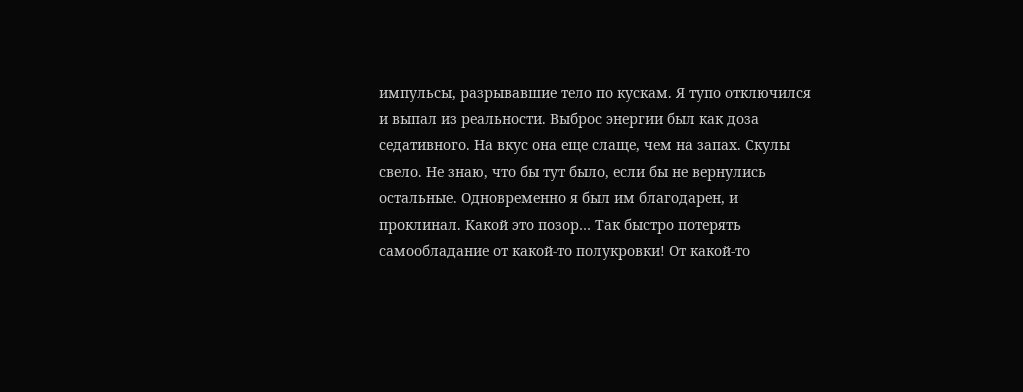импульсы, разрывавшие тело по кускам. Я тупо отключился и выпал из реальности. Выброс энергии был как доза седативного. На вкус она еще слаще, чем на запах. Скулы свело. Не знаю, что бы тут было, если бы не вернулись остальные. Одновременно я был им благодарен, и проклинал. Какой это позор… Так быстро потерять самообладание от какой-то полукровки! От какой-то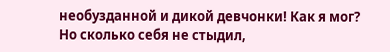необузданной и дикой девчонки! Как я мог? Но сколько себя не стыдил,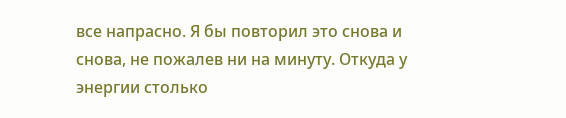все напрасно. Я бы повторил это снова и снова, не пожалев ни на минуту. Откуда у энергии столько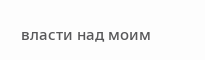власти над моим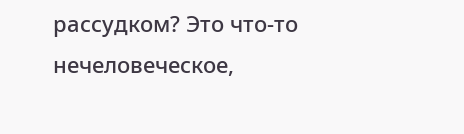рассудком? Это что-то нечеловеческое,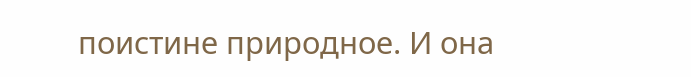поистине природное. И она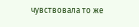чувствовала то же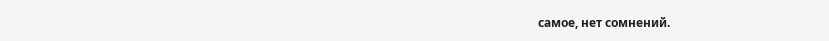самое, нет сомнений.